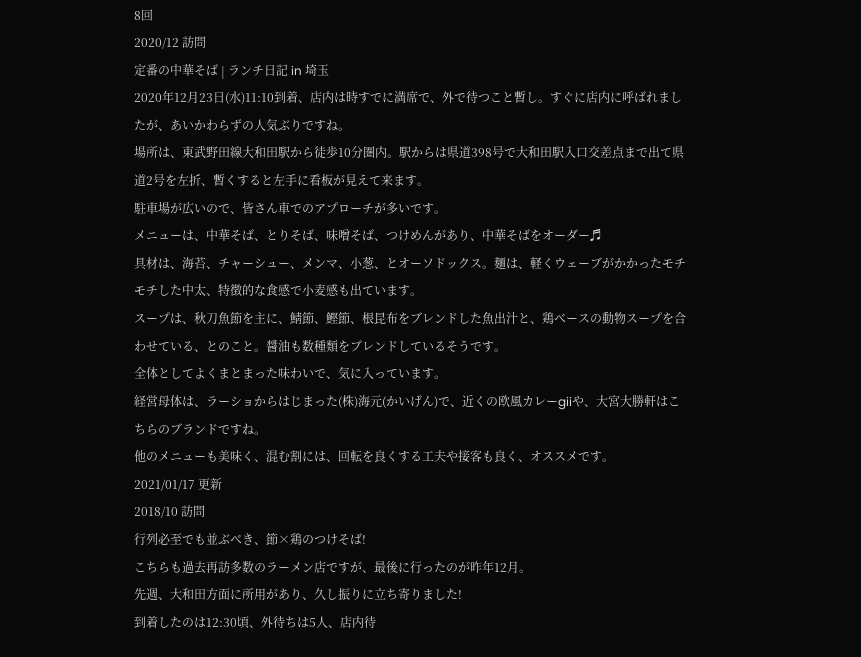8回
2020/12 訪問
定番の中華そば | ランチ日記 in 埼玉
2020年12月23日(水)11:10到着、店内は時すでに満席で、外で待つこと暫し。すぐに店内に呼ばれましたが、あいかわらずの人気ぶりですね。
場所は、東武野田線大和田駅から徒歩10分圏内。駅からは県道398号で大和田駅入口交差点まで出て県道2号を左折、暫くすると左手に看板が見えて来ます。
駐車場が広いので、皆さん車でのアプローチが多いです。
メニューは、中華そば、とりそば、味噌そば、つけめんがあり、中華そばをオーダー♬
具材は、海苔、チャーシュー、メンマ、小葱、とオーソドックス。麺は、軽くウェーブがかかったモチモチした中太、特徴的な食感で小麦感も出ています。
スープは、秋刀魚節を主に、鯖節、鰹節、根昆布をブレンドした魚出汁と、鶏ベースの動物スープを合わせている、とのこと。醤油も数種類をブレンドしているそうです。
全体としてよくまとまった味わいで、気に入っています。
経営母体は、ラーショからはじまった(株)海元(かいげん)で、近くの欧風カレーgiiや、大宮大勝軒はこちらのブランドですね。
他のメニューも美味く、混む割には、回転を良くする工夫や接客も良く、オススメです。
2021/01/17 更新
2018/10 訪問
行列必至でも並ぶべき、節×鶏のつけそば!
こちらも過去再訪多数のラーメン店ですが、最後に行ったのが昨年12月。
先週、大和田方面に所用があり、久し振りに立ち寄りました!
到着したのは12:30頃、外待ちは5人、店内待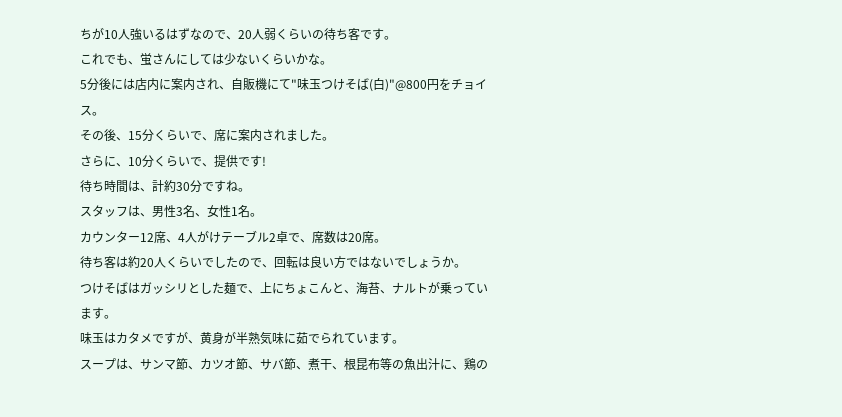ちが10人強いるはずなので、20人弱くらいの待ち客です。
これでも、蛍さんにしては少ないくらいかな。
5分後には店内に案内され、自販機にて"味玉つけそば(白)"@800円をチョイス。
その後、15分くらいで、席に案内されました。
さらに、10分くらいで、提供です!
待ち時間は、計約30分ですね。
スタッフは、男性3名、女性1名。
カウンター12席、4人がけテーブル2卓で、席数は20席。
待ち客は約20人くらいでしたので、回転は良い方ではないでしょうか。
つけそばはガッシリとした麺で、上にちょこんと、海苔、ナルトが乗っています。
味玉はカタメですが、黄身が半熟気味に茹でられています。
スープは、サンマ節、カツオ節、サバ節、煮干、根昆布等の魚出汁に、鶏の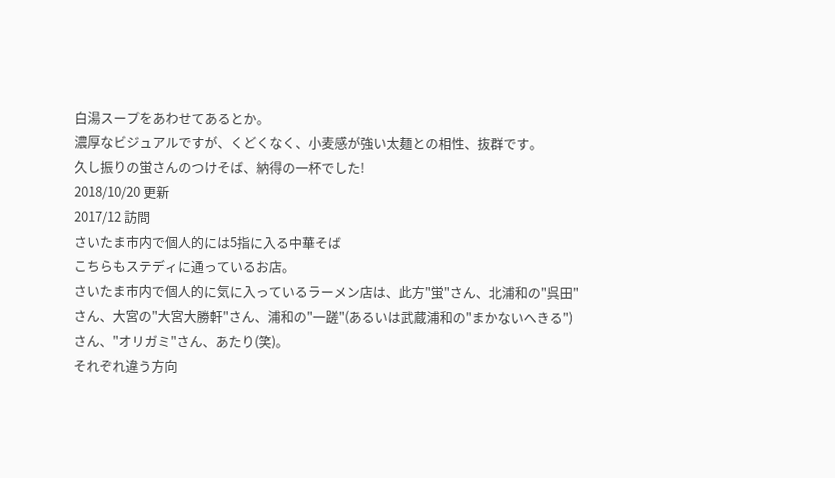白湯スープをあわせてあるとか。
濃厚なビジュアルですが、くどくなく、小麦感が強い太麺との相性、抜群です。
久し振りの蛍さんのつけそば、納得の一杯でした!
2018/10/20 更新
2017/12 訪問
さいたま市内で個人的には5指に入る中華そば
こちらもステディに通っているお店。
さいたま市内で個人的に気に入っているラーメン店は、此方"蛍"さん、北浦和の"呉田"さん、大宮の"大宮大勝軒"さん、浦和の"一蹉"(あるいは武蔵浦和の"まかないへきる")さん、"オリガミ"さん、あたり(笑)。
それぞれ違う方向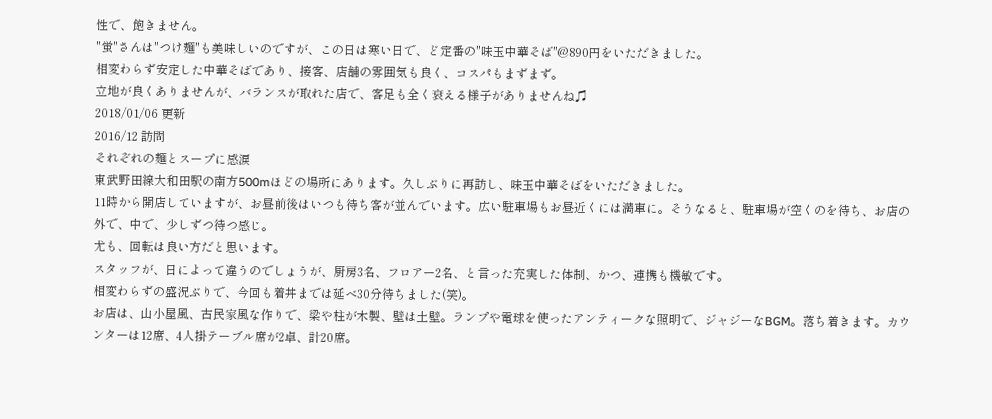性で、飽きません。
"蛍"さんは"つけ麺"も美味しいのですが、この日は寒い日で、ど定番の"味玉中華そば"@890円をいただきました。
相変わらず安定した中華そばであり、接客、店舗の雰囲気も良く、コスパもまずまず。
立地が良くありませんが、バランスが取れた店で、客足も全く衰える様子がありませんね♫
2018/01/06 更新
2016/12 訪問
それぞれの麺とスープに感涙
東武野田線大和田駅の南方500mほどの場所にあります。久しぶりに再訪し、味玉中華そばをいただきました。
11時から開店していますが、お昼前後はいつも待ち客が並んでいます。広い駐車場もお昼近くには満車に。そうなると、駐車場が空くのを待ち、お店の外で、中で、少しずつ待つ感じ。
尤も、回転は良い方だと思います。
スタッフが、日によって違うのでしょうが、厨房3名、フロアー2名、と言った充実した体制、かつ、連携も機敏です。
相変わらずの盛況ぶりで、今回も着丼までは延べ30分待ちました(笑)。
お店は、山小屋風、古民家風な作りで、梁や柱が木製、壁は土壁。ランプや電球を使ったアンティークな照明で、ジャジーなBGM。落ち着きます。カウンターは12席、4人掛テーブル席が2卓、計20席。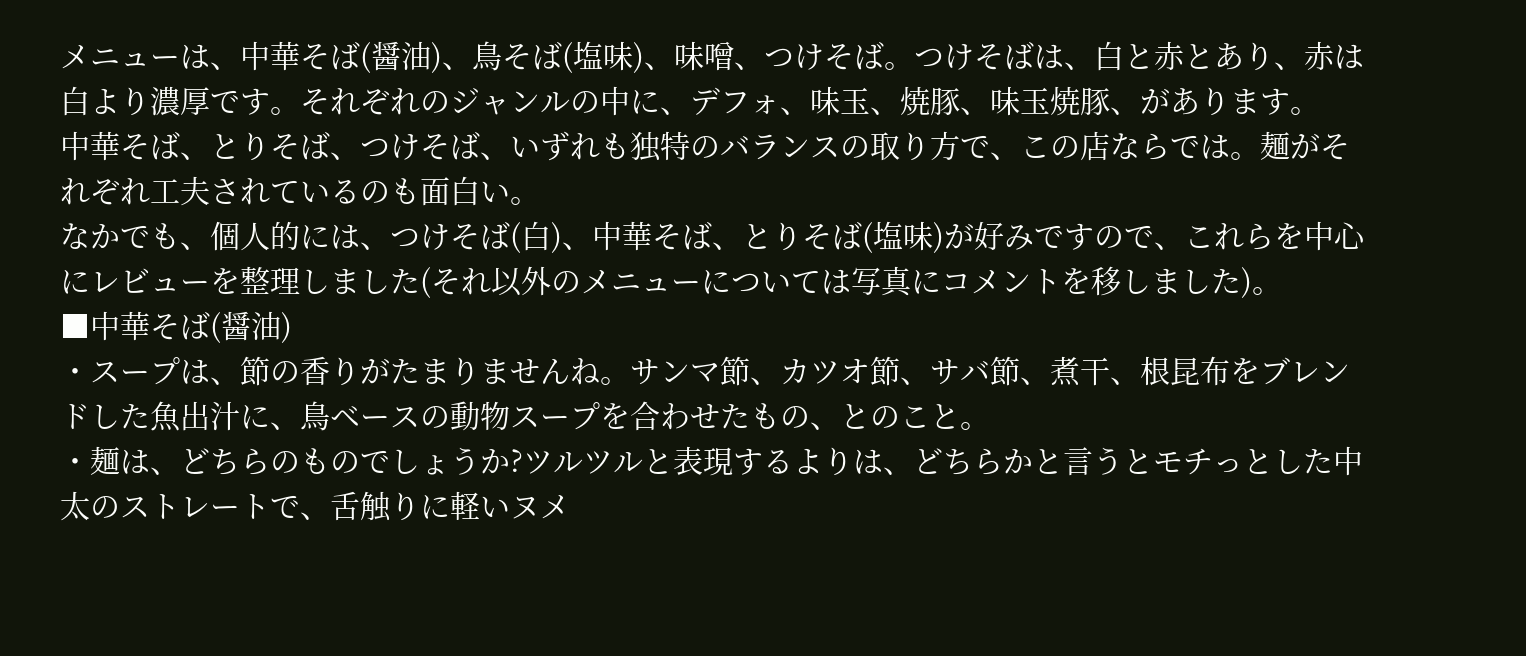メニューは、中華そば(醤油)、鳥そば(塩味)、味噌、つけそば。つけそばは、白と赤とあり、赤は白より濃厚です。それぞれのジャンルの中に、デフォ、味玉、焼豚、味玉焼豚、があります。
中華そば、とりそば、つけそば、いずれも独特のバランスの取り方で、この店ならでは。麺がそれぞれ工夫されているのも面白い。
なかでも、個人的には、つけそば(白)、中華そば、とりそば(塩味)が好みですので、これらを中心にレビューを整理しました(それ以外のメニューについては写真にコメントを移しました)。
■中華そば(醤油)
・スープは、節の香りがたまりませんね。サンマ節、カツオ節、サバ節、煮干、根昆布をブレンドした魚出汁に、鳥ベースの動物スープを合わせたもの、とのこと。
・麺は、どちらのものでしょうか?ツルツルと表現するよりは、どちらかと言うとモチっとした中太のストレートで、舌触りに軽いヌメ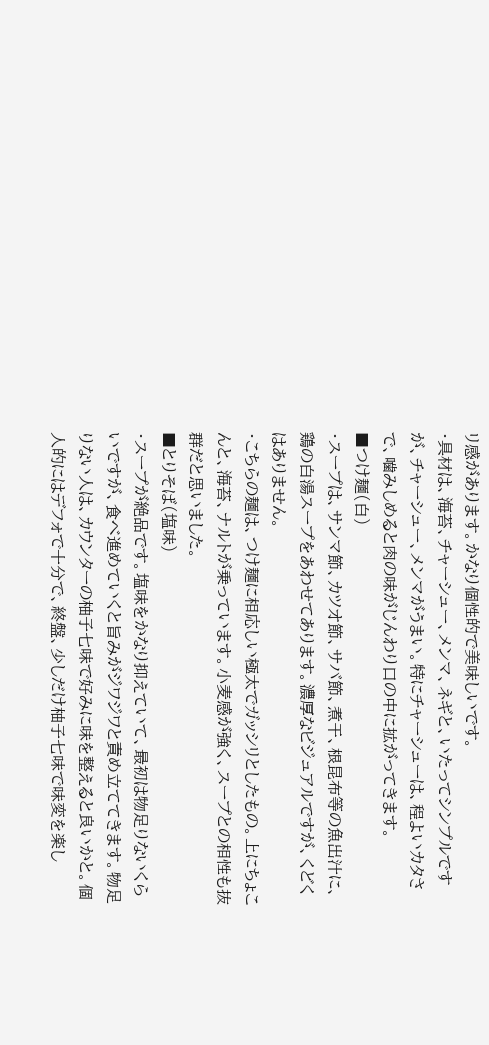リ感があります。かなり個性的で美味しいです。
・具材は、海苔、チャーシュー、メンマ、ネギと、いたってシンプルですが、チャーシュー、メンマがうまい。特にチャーシューは、程よいカタさで、噛みしめると肉の味がじんわり口の中に拡がってきます。
■つけ麺(白)
・スープは、サンマ節、カツオ節、サバ節、煮干、根昆布等の魚出汁に、鶏の白湯スープをあわせてあります。濃厚なビジュアルですが、くどくはありません。
・こちらの麺は、つけ麺に相応しい極太でガッシリとしたもの。上にちょこんと、海苔、ナルトが乗っています。小麦感が強く、スープとの相性も抜群だと思いました。
■とりそば(塩味)
・スープが絶品です。塩味をかなり抑えていて、最初は物足りないくらいですが、食べ進めていくと旨みがジワジワと責め立ててきます。物足りない人は、カウンターの柚子七味で好みに味を整えると良いかと。個人的にはデフォで十分で、終盤、少しだけ柚子七味で味変を楽し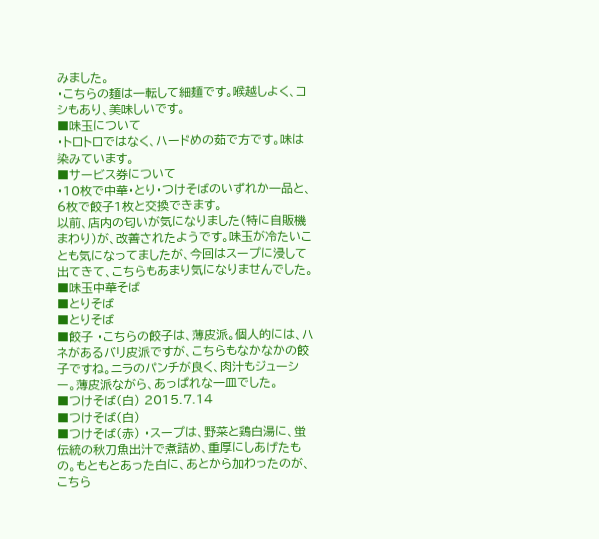みました。
・こちらの麺は一転して細麺です。喉越しよく、コシもあり、美味しいです。
■味玉について
・トロトロではなく、ハードめの茹で方です。味は染みています。
■サービス券について
・10枚で中華・とり・つけそばのいずれか一品と、6枚で餃子1枚と交換できます。
以前、店内の匂いが気になりました(特に自販機まわり)が、改善されたようです。味玉が冷たいことも気になってましたが、今回はスープに浸して出てきて、こちらもあまり気になりませんでした。
■味玉中華そば
■とりそば
■とりそば
■餃子 ・こちらの餃子は、薄皮派。個人的には、ハネがあるバリ皮派ですが、こちらもなかなかの餃子ですね。ニラのパンチが良く、肉汁もジューシー。薄皮派ながら、あっぱれな一皿でした。
■つけそば(白) 2015.7.14
■つけそば(白)
■つけそば(赤) ・スープは、野菜と鶏白湯に、蛍伝統の秋刀魚出汁で煮詰め、重厚にしあげたもの。もともとあった白に、あとから加わったのが、こちら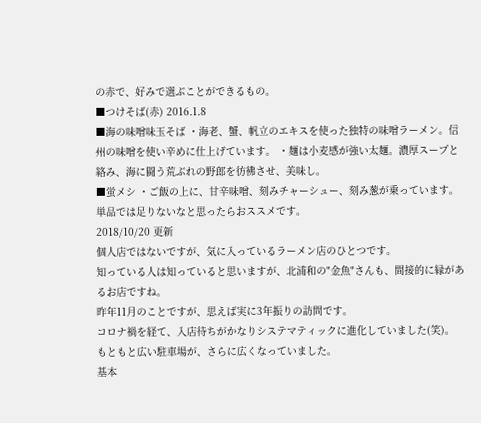の赤で、好みで選ぶことができるもの。
■つけそば(赤) 2016.1.8
■海の味噌味玉そば ・海老、蟹、帆立のエキスを使った独特の味噌ラーメン。信州の味噌を使い辛めに仕上げています。 ・麺は小麦感が強い太麺。濃厚スープと絡み、海に闘う荒ぶれの野郎を彷彿させ、美味し。
■蛍メシ ・ご飯の上に、甘辛味噌、刻みチャーシュー、刻み葱が乗っています。単品では足りないなと思ったらおススメです。
2018/10/20 更新
個人店ではないですが、気に入っているラーメン店のひとつです。
知っている人は知っていると思いますが、北浦和の"金魚"さんも、間接的に縁があるお店ですね。
昨年11月のことですが、思えば実に3年振りの訪問です。
コロナ禍を経て、入店待ちがかなりシステマティックに進化していました(笑)。
もともと広い駐車場が、さらに広くなっていました。
基本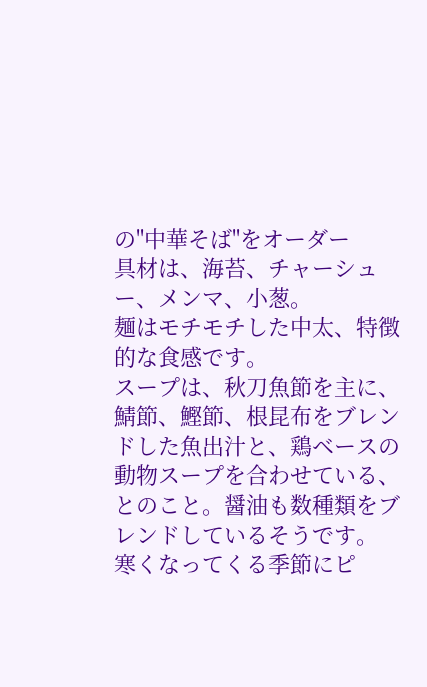の"中華そば"をオーダー
具材は、海苔、チャーシュー、メンマ、小葱。
麺はモチモチした中太、特徴的な食感です。
スープは、秋刀魚節を主に、鯖節、鰹節、根昆布をブレンドした魚出汁と、鶏ベースの動物スープを合わせている、とのこと。醤油も数種類をブレンドしているそうです。
寒くなってくる季節にピ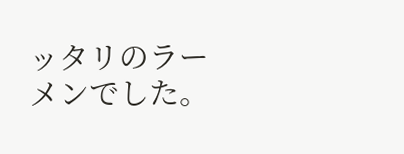ッタリのラーメンでした。